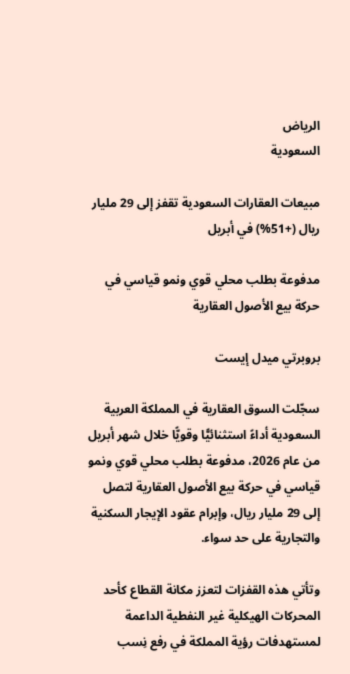الرياض
السعودية

مبيعات العقارات السعودية تقفز إلى 29 مليار ريال (+51%) في أبريل

مدفوعة بطلب محلي قوي ونمو قياسي في حركة بيع الأصول العقارية

بروبرتي ميدل إيست

سجّلت السوق العقارية في المملكة العربية السعودية أداءً استثنائيًّا وقويًّا خلال شهر أبريل من عام 2026، مدفوعة بطلب محلي قوي ونمو قياسي في حركة بيع الأصول العقارية لتصل إلى 29 مليار ريال، وإبرام عقود الإيجار السكنية والتجارية على حد سواء.

وتأتي هذه القفزات لتعزز مكانة القطاع كأحد المحركات الهيكلية غير النفطية الداعمة لمستهدفات رؤية المملكة في رفع نِسب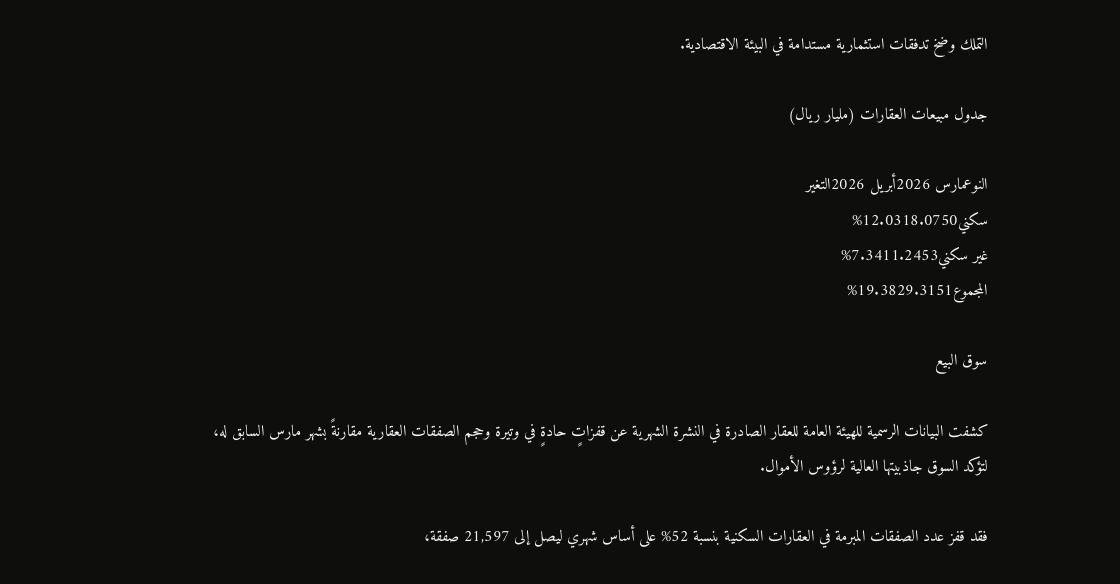التملك وضخ تدفقات استثمارية مستدامة في البيئة الاقتصادية.

جدول مبيعات العقارات (مليار ريال)

النوعمارس 2026أبريل 2026التغير
سكني12.0318.0750%
غير سكني7.3411.2453%
المجموع19.3829.3151%

سوق البيع

كشفت البيانات الرسمية للهيئة العامة للعقار الصادرة في النشرة الشهرية عن قفزاتٍ حادةٍ في وتيرة وحجم الصفقات العقارية مقارنةً بشهر مارس السابق له، لتؤكد السوق جاذبيتها العالية لرؤوس الأموال.

فقد قفز عدد الصفقات المبرمة في العقارات السكنية بنسبة 52% على أساس شهري ليصل إلى 21,597 صفقة،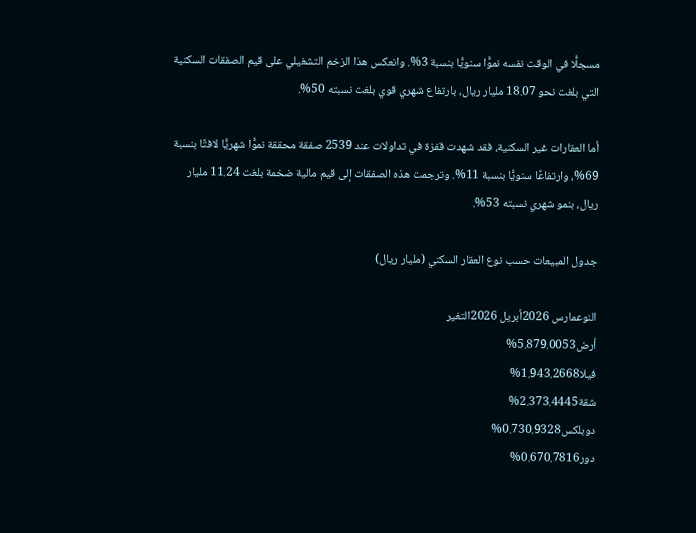مسجلًّا في الوقت نفسه نموًّا سنويًّا بنسبة 3%. وانعكس هذا الزخم التشغيلي على قيم الصفقات السكنية التي بلغت نحو 18.07 مليار ريال، بارتفاع شهري قوي بلغت نسبته 50%.

أما العقارات غير السكنية، فقد شهدت قفزة في تداولات عند 2539 صفقة محققة نموًّا شهريًّا لافتًا بنسبة 69%، وارتفاعًا سنويًّا بنسبة 11%. وترجمت هذه الصفقات إلى قيم مالية ضخمة بلغت 11.24 مليار ريال، بنمو شهري نسبته 53%.

جدول المبيعات حسب نوع العقار السكني (مليار ريال)

النوعمارس 2026أبريل 2026التغير
أرض5.879.0053%
فيلا1.943.2668%
شقة2.373.4445%
دوبلكس0.730.9328%
دور0.670.7816%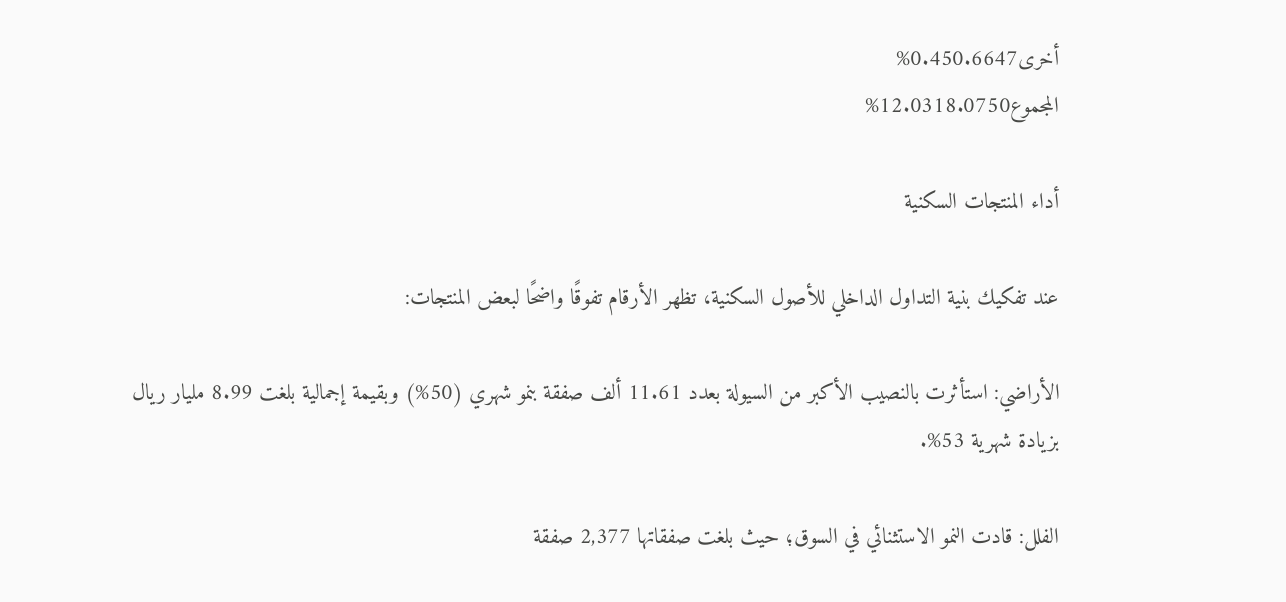أخرى0.450.6647%
المجموع12.0318.0750%

أداء المنتجات السكنية

عند تفكيك بنية التداول الداخلي للأصول السكنية، تظهر الأرقام تفوقًا واضحًا لبعض المنتجات:

الأراضي: استأثرت بالنصيب الأكبر من السيولة بعدد 11.61 ألف صفقة بنمو شهري (50%) وبقيمة إجمالية بلغت 8.99 مليار ريال بزيادة شهرية 53%.

الفلل: قادت النمو الاستثنائي في السوق؛ حيث بلغت صفقاتها 2,377 صفقة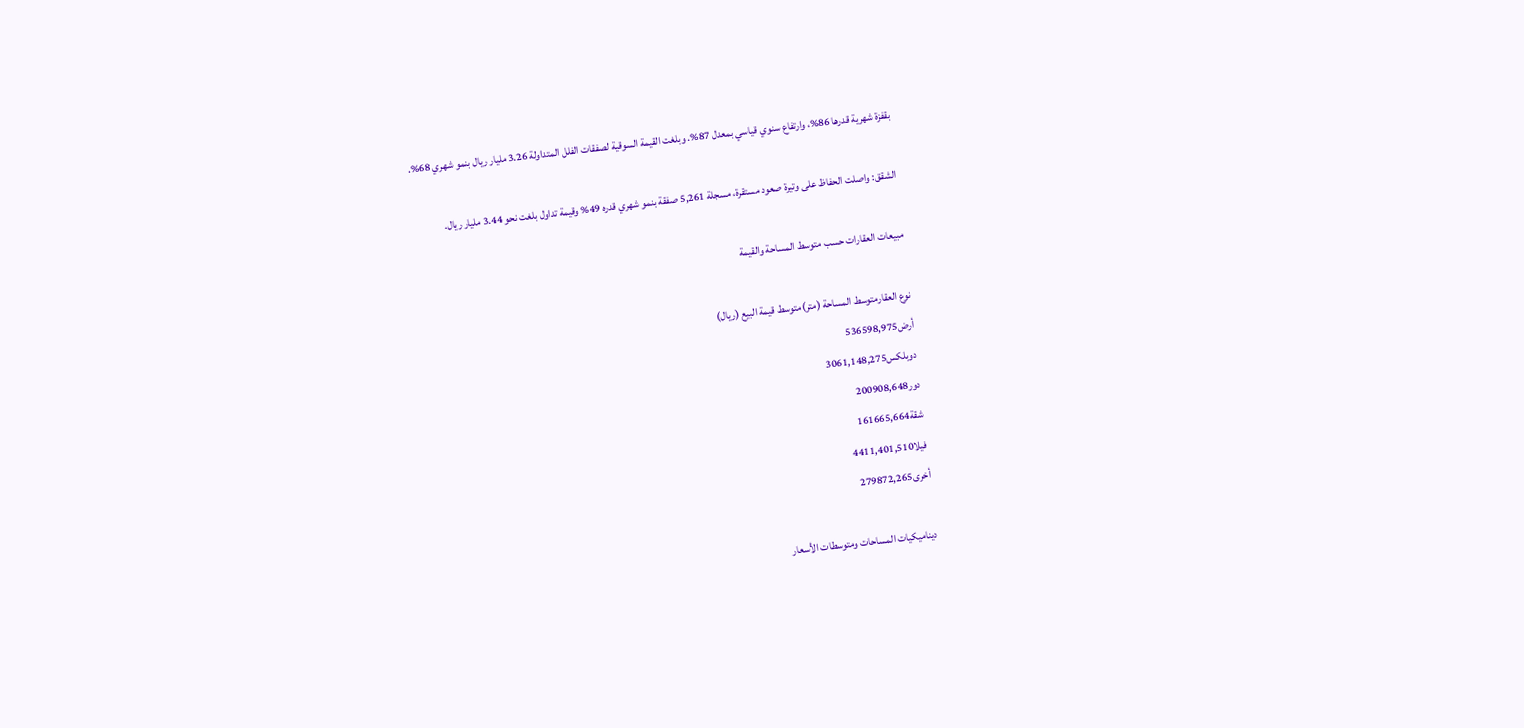بقفزة شهرية قدرها 86%، وارتفاع سنوي قياسي بمعدل 87%. وبلغت القيمة السوقية لصفقات الفلل المتداولة 3.26 مليار ريال بنمو شهري 68%.

الشقق: واصلت الحفاظ على وتيرة صعود مستقرة، مسجلة 5,261 صفقة بنمو شهري قدره 49% وقيمة تداول بلغت نحو 3.44 مليار ريال.

مبيعات العقارات حسب متوسط المساحة والقيمة

نوع العقارمتوسط المساحة (متر)متوسط قيمة البيع (ريال)
أرض536598,975
دوبلكس3061,148,275
دور200908,648
شقة161665,664
فيلا4411,401,510
أخرى279872,265

ديناميكيات المساحات ومتوسطات الأسعار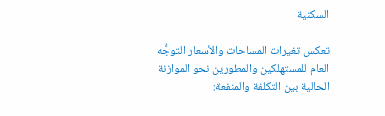السكنية

تعكس تغيرات المساحات والأسعار التوجُّه العام للمستهلكين والمطورين نحو الموازنة الحالية بين التكلفة والمنفعة: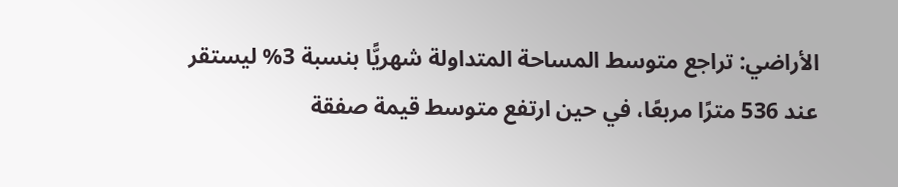الأراضي: تراجع متوسط المساحة المتداولة شهريًّا بنسبة 3% ليستقر عند 536 مترًا مربعًا، في حين ارتفع متوسط قيمة صفقة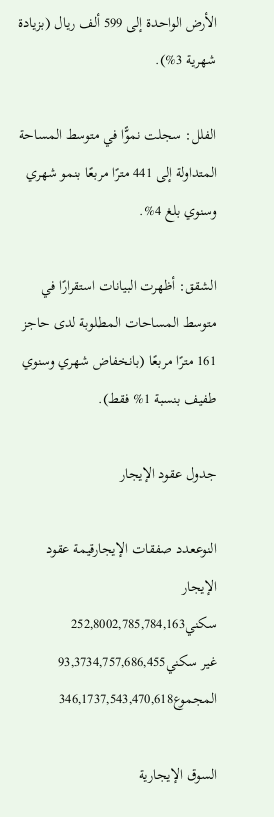الأرض الواحدة إلى 599 ألف ريال (بزيادة شهرية 3%).

الفلل: سجلت نموًّا في متوسط المساحة المتداولة إلى 441 مترًا مربعًا بنمو شهري وسنوي بلغ 4%.

الشقق: أظهرت البيانات استقرارًا في متوسط المساحات المطلوبة لدى حاجز 161 مترًا مربعًا (بانخفاض شهري وسنوي طفيف بنسبة 1% فقط).

جدول عقود الإيجار

النوععدد صفقات الإيجارقيمة عقود الإيجار
سكني252,8002,785,784,163
غير سكني93,3734,757,686,455
المجموع346,1737,543,470,618

السوق الإيجارية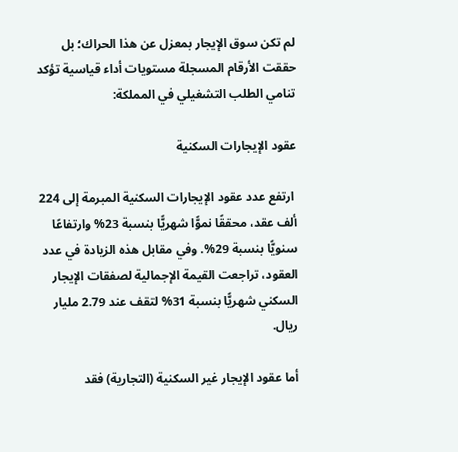لم تكن سوق الإيجار بمعزل عن هذا الحراك؛ بل حققت الأرقام المسجلة مستويات أداء قياسية تؤكد تنامي الطلب التشغيلي في المملكة:

عقود الإيجارات السكنية

 ارتفع عدد عقود الإيجارات السكنية المبرمة إلى 224 ألف عقد، محققًا نموًّا شهريًّا بنسبة 23% وارتفاعًا سنويًّا بنسبة 29%. وفي مقابل هذه الزيادة في عدد العقود، تراجعت القيمة الإجمالية لصفقات الإيجار السكني شهريًّا بنسبة 31% لتقف عند 2.79 مليار ريال.

أما عقود الإيجار غير السكنية (التجارية) فقد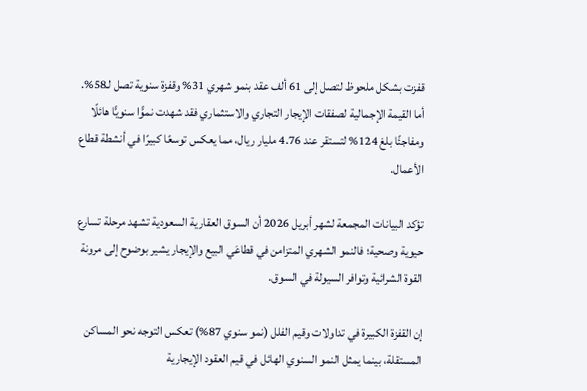قفزت بشكل ملحوظ لتصل إلى 61 ألف عقد بنمو شهري 31% وقفزة سنوية تصل لـ58%. أما القيمة الإجمالية لصفقات الإيجار التجاري والاستثماري فقد شهدت نموًّا سنويًّا هائلًا ومفاجئًا بلغ 124% لتستقر عند 4.76 مليار ريال، مما يعكس توسعًا كبيرًا في أنشطة قطاع الأعمال.

تؤكد البيانات المجمعة لشهر أبريل 2026 أن السوق العقارية السعودية تشهد مرحلة تسارع حيوية وصحية؛ فالنمو الشهري المتزامن في قطاعَي البيع والإيجار يشير بوضوح إلى مرونة القوة الشرائية وتوافر السيولة في السوق.

إن القفزة الكبيرة في تداولات وقيم الفلل (نمو سنوي 87%) تعكس التوجه نحو المساكن المستقلة، بينما يمثل النمو السنوي الهائل في قيم العقود الإيجارية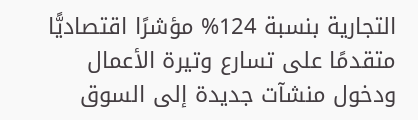التجارية بنسبة 124% مؤشرًا اقتصاديًّا متقدمًا على تسارع وتيرة الأعمال ودخول منشآت جديدة إلى السوق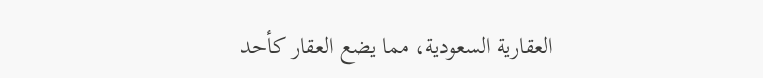العقارية السعودية، مما يضع العقار كأحد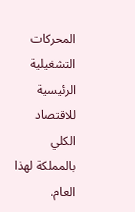المحركات التشغيلية الرئيسية للاقتصاد الكلي بالمملكة لهذا العام.